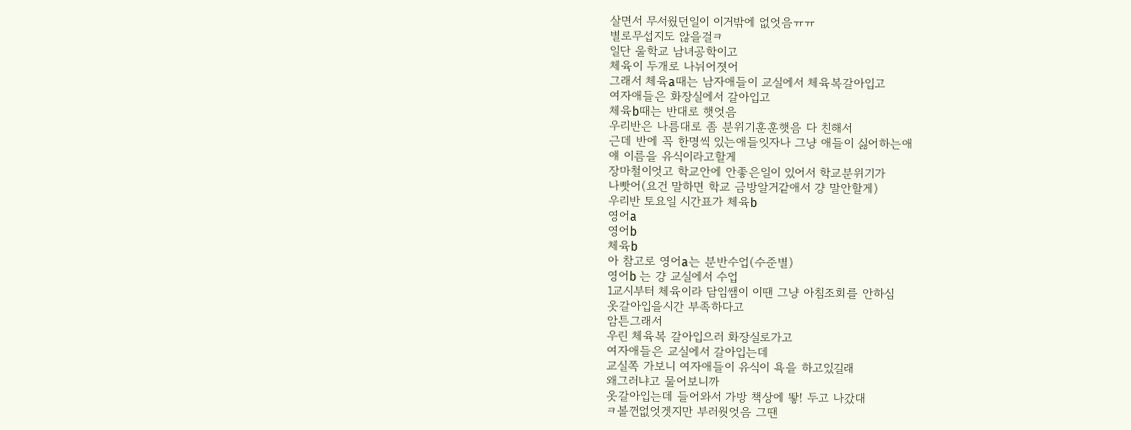살면서 무서웠던일이 이거밖에 없엇음ㅠㅠ
별로무섭지도 않을걸ㅋ
일단 울학교 남녀공학이고
체육이 두개로 나뉘어졋어
그래서 체육a때는 남자애들이 교실에서 체육복갈아입고
여자애들은 화장실에서 갈아입고
체육b때는 반대로 햇엇음
우리반은 나름대로 좀 분위기훈훈햇음 다 친해서
근데 반에 꼭 한명씩 있는애들잇자나 그냥 애들이 싫어하는애
얘 이름을 유식이라고할게
장마철이엇고 학교안에 안좋은일이 있어서 학교분위기가
나빳어(요건 말하면 학교 금방알거같애서 걍 말안할게)
우리반 토요일 시간표가 체육b
영어a
영어b
체육b
아 참고로 영어a는 분반수업(수준별)
영어b 는 걍 교실에서 수업
1교시부터 체육이라 담임쌤이 이땐 그냥 아침조회를 안하심
옷갈아입을시간 부족하다고
암튼그래서
우린 체육복 갈아입으러 화장실로가고
여자애들은 교실에서 갈아입는데
교실쪽 가보니 여자애들이 유식이 욕을 하고있길래
왜그러냐고 물어보니까
옷갈아입는데 들어와서 가방 책상에 뙇! 두고 나갔대
ㅋ볼껀없엇겟지만 부러웟엇음 그땐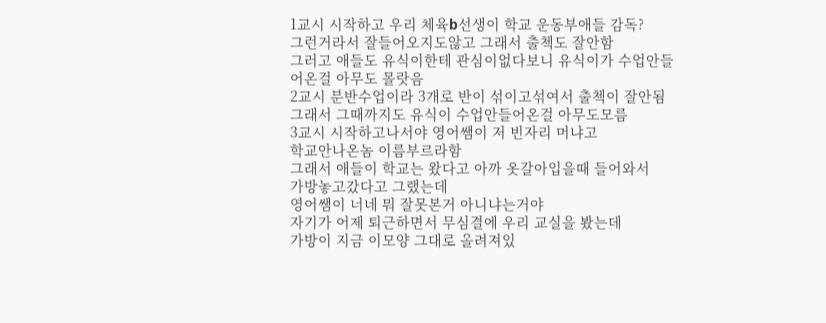1교시 시작하고 우리 체육b선생이 학교 운동부애들 감독?
그런거라서 잘들어오지도않고 그래서 출첵도 잘안함
그러고 애들도 유식이한테 관심이없다보니 유식이가 수업안들
어온걸 아무도 몰랏음
2교시 분반수업이라 3개로 반이 섞이고섞여서 출첵이 잘안됨
그래서 그때까지도 유식이 수업안들어온걸 아무도모름
3교시 시작하고나서야 영어쌤이 저 빈자리 머냐고
학교안나온놈 이름부르라함
그래서 애들이 학교는 왔다고 아까 옷갈아입을때 들어와서
가방놓고갔다고 그랬는데
영어쌤이 너네 뭐 잘못본거 아니냐는거야
자기가 어제 퇴근하면서 무심결에 우리 교실을 봤는데
가방이 지금 이모양 그대로 올려져있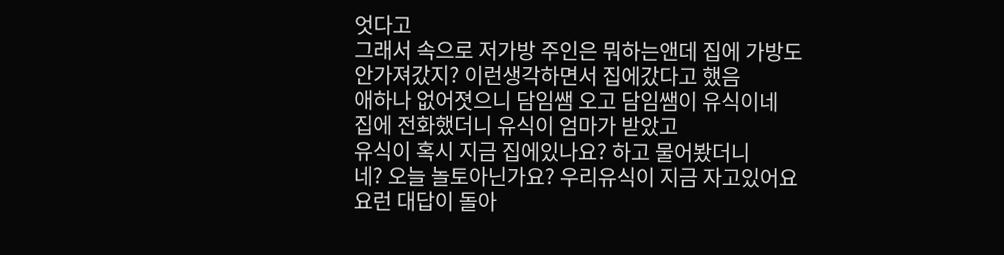엇다고
그래서 속으로 저가방 주인은 뭐하는앤데 집에 가방도
안가져갔지? 이런생각하면서 집에갔다고 했음
애하나 없어졋으니 담임쌤 오고 담임쌤이 유식이네
집에 전화했더니 유식이 엄마가 받았고
유식이 혹시 지금 집에있나요? 하고 물어봤더니
네? 오늘 놀토아닌가요? 우리유식이 지금 자고있어요
요런 대답이 돌아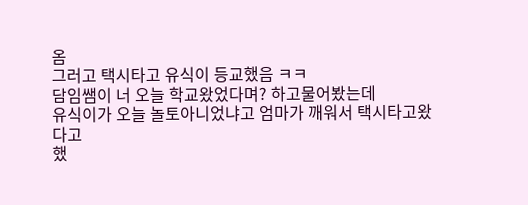옴
그러고 택시타고 유식이 등교했음 ㅋㅋ
담임쌤이 너 오늘 학교왔었다며? 하고물어봤는데
유식이가 오늘 놀토아니었냐고 엄마가 깨워서 택시타고왔다고
했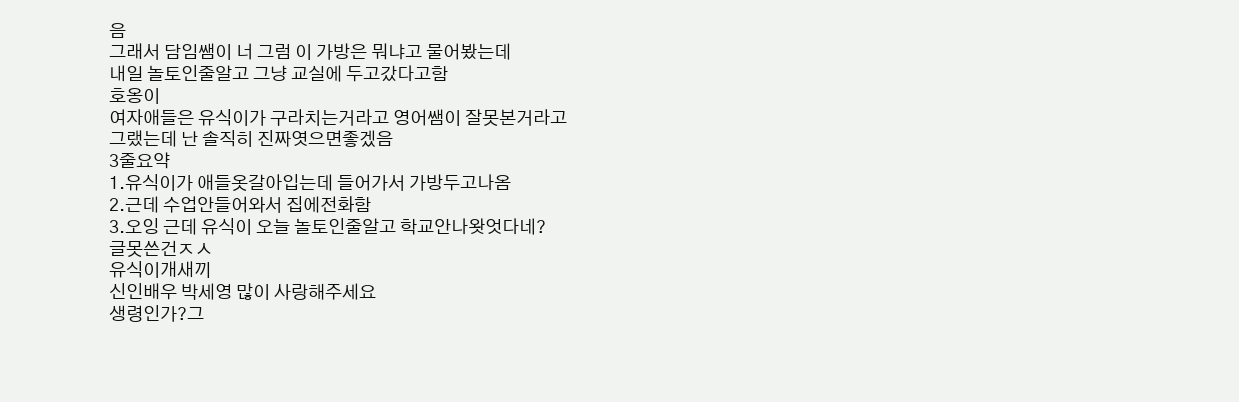음
그래서 담임쌤이 너 그럼 이 가방은 뭐냐고 물어봤는데
내일 놀토인줄알고 그냥 교실에 두고갔다고함
호옹이
여자애들은 유식이가 구라치는거라고 영어쌤이 잘못본거라고
그랬는데 난 솔직히 진짜엿으면좋겠음
3줄요약
1.유식이가 애들옷갈아입는데 들어가서 가방두고나옴
2.근데 수업안들어와서 집에전화함
3.오잉 근데 유식이 오늘 놀토인줄알고 학교안나왓엇다네?
글못쓴건ㅈㅅ
유식이개새끼
신인배우 박세영 많이 사랑해주세요
생령인가?그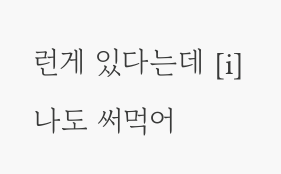런게 있다는데 [i]
나도 써먹어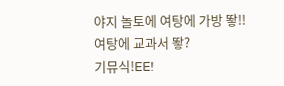야지 놀토에 여탕에 가방 뙇!!
여탕에 교과서 뙇?
기뮤식!EE!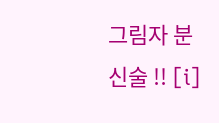그림자 분신술 !! [i]